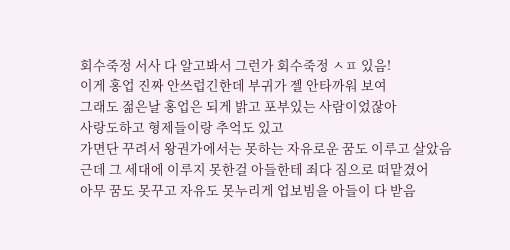회수죽정 서사 다 알고봐서 그런가 회수죽정 ㅅㅍ 있음!
이게 홍업 진짜 안쓰럽긴한데 부귀가 젤 안타까워 보여
그래도 젊은날 홍업은 되게 밝고 포부있는 사람이었잖아
사랑도하고 형제들이랑 추억도 있고
가면단 꾸려서 왕권가에서는 못하는 자유로운 꿈도 이루고 살았음
근데 그 세대에 이루지 못한걸 아들한테 죄다 짐으로 떠맡겼어
아무 꿈도 못꾸고 자유도 못누리게 업보빔을 아들이 다 받음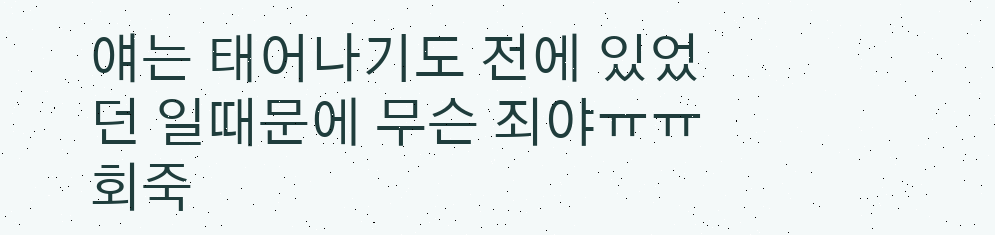얘는 태어나기도 전에 있었던 일때문에 무슨 죄야ㅠㅠ
회죽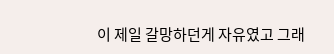이 제일 갈망하던게 자유였고 그래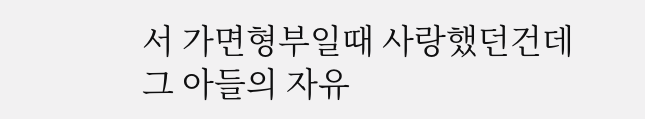서 가면형부일때 사랑했던건데
그 아들의 자유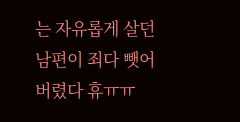는 자유롭게 살던 남편이 죄다 뺏어버렸다 휴ㅠㅠ